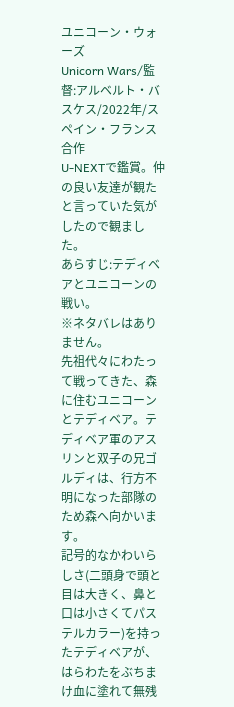ユニコーン・ウォーズ
Unicorn Wars/監督:アルベルト・バスケス/2022年/スペイン・フランス合作
U-NEXTで鑑賞。仲の良い友達が観たと言っていた気がしたので観ました。
あらすじ:テディベアとユニコーンの戦い。
※ネタバレはありません。
先祖代々にわたって戦ってきた、森に住むユニコーンとテディベア。テディベア軍のアスリンと双子の兄ゴルディは、行方不明になった部隊のため森へ向かいます。
記号的なかわいらしさ(二頭身で頭と目は大きく、鼻と口は小さくてパステルカラー)を持ったテディベアが、はらわたをぶちまけ血に塗れて無残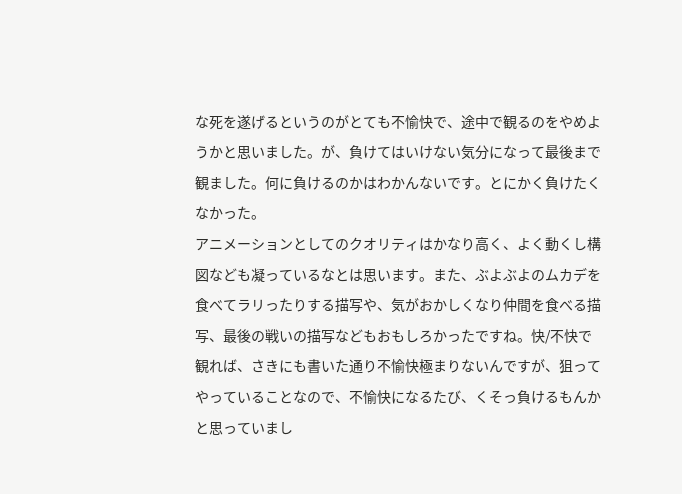な死を遂げるというのがとても不愉快で、途中で観るのをやめようかと思いました。が、負けてはいけない気分になって最後まで観ました。何に負けるのかはわかんないです。とにかく負けたくなかった。
アニメーションとしてのクオリティはかなり高く、よく動くし構図なども凝っているなとは思います。また、ぶよぶよのムカデを食べてラリったりする描写や、気がおかしくなり仲間を食べる描写、最後の戦いの描写などもおもしろかったですね。快/不快で観れば、さきにも書いた通り不愉快極まりないんですが、狙ってやっていることなので、不愉快になるたび、くそっ負けるもんかと思っていまし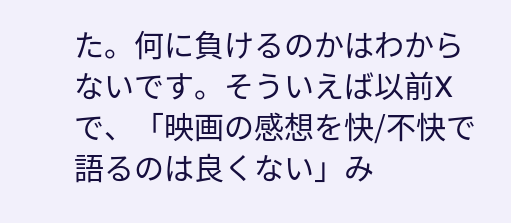た。何に負けるのかはわからないです。そういえば以前Xで、「映画の感想を快/不快で語るのは良くない」み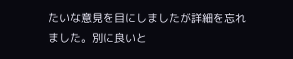たいな意見を目にしましたが詳細を忘れました。別に良いと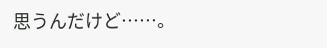思うんだけど……。